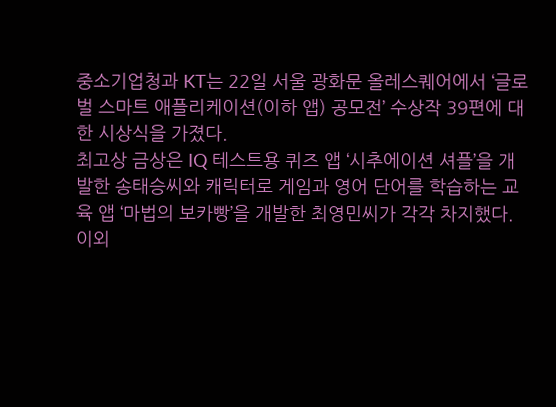중소기업청과 KT는 22일 서울 광화문 올레스퀘어에서 ‘글로벌 스마트 애플리케이션(이하 앱) 공모전’ 수상작 39편에 대한 시상식을 가졌다.
최고상 금상은 IQ 테스트용 퀴즈 앱 ‘시추에이션 셔플’을 개발한 송태승씨와 캐릭터로 게임과 영어 단어를 학습하는 교육 앱 ‘마법의 보카빵’을 개발한 최영민씨가 각각 차지했다.
이외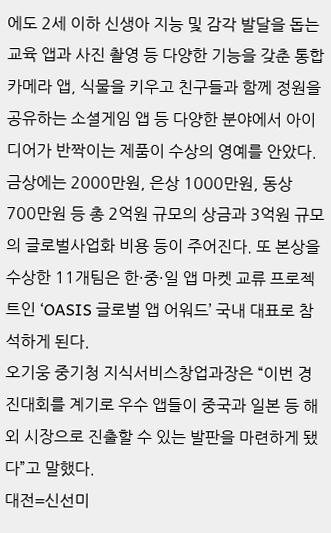에도 2세 이하 신생아 지능 및 감각 발달을 돕는 교육 앱과 사진 촬영 등 다양한 기능을 갖춘 통합 카메라 앱, 식물을 키우고 친구들과 함께 정원을 공유하는 소셜게임 앱 등 다양한 분야에서 아이디어가 반짝이는 제품이 수상의 영예를 안았다.
금상에는 2000만원, 은상 1000만원, 동상 700만원 등 총 2억원 규모의 상금과 3억원 규모의 글로벌사업화 비용 등이 주어진다. 또 본상을 수상한 11개팀은 한·중·일 앱 마켓 교류 프로젝트인 ‘OASIS 글로벌 앱 어워드’ 국내 대표로 참석하게 된다.
오기웅 중기청 지식서비스창업과장은 “이번 경진대회를 계기로 우수 앱들이 중국과 일본 등 해외 시장으로 진출할 수 있는 발판을 마련하게 됐다”고 말했다.
대전=신선미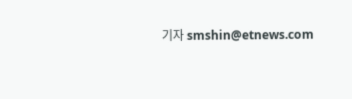기자 smshin@etnews.com